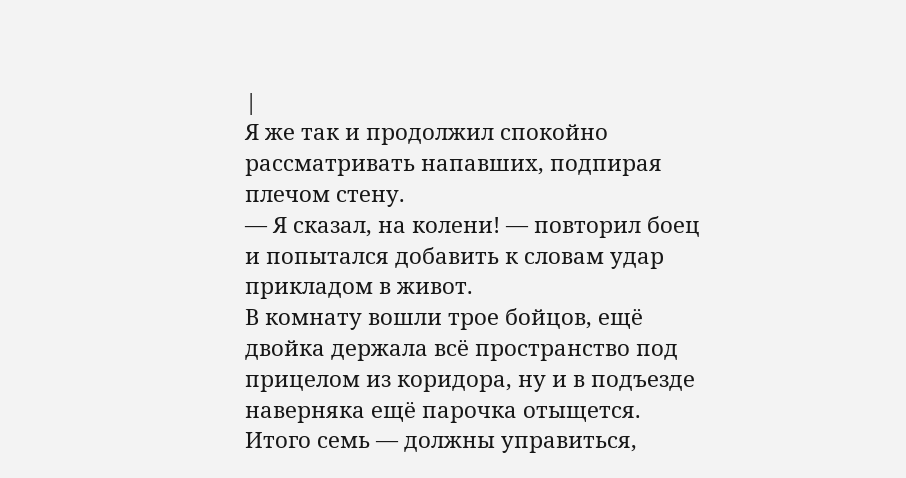|
Я же так и продолжил спокойно рассматривать напавших, подпирая плечом стену.
— Я сказал, на колени! — повторил боец и попытался добавить к словам удар прикладом в живот.
В комнату вошли трое бойцов, ещё двойка держала всё пространство под прицелом из коридора, ну и в подъезде наверняка ещё парочка отыщется. Итого семь — должны управиться,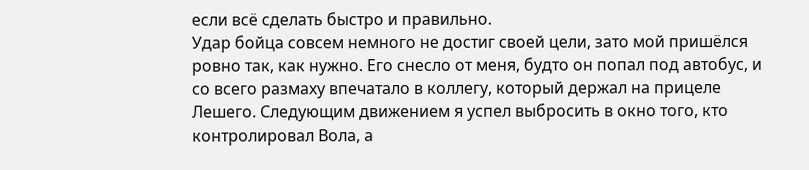если всё сделать быстро и правильно.
Удар бойца совсем немного не достиг своей цели, зато мой пришёлся ровно так, как нужно. Его снесло от меня, будто он попал под автобус, и со всего размаху впечатало в коллегу, который держал на прицеле Лешего. Следующим движением я успел выбросить в окно того, кто контролировал Вола, а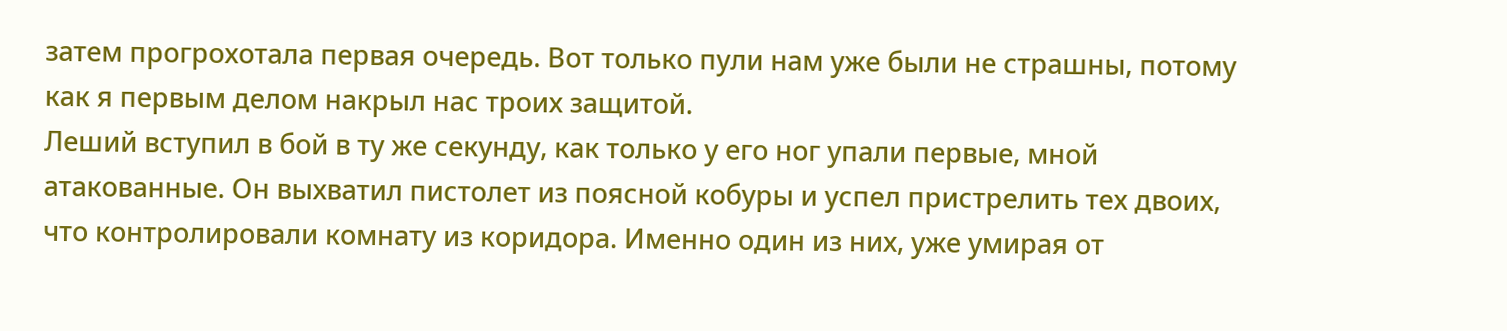затем прогрохотала первая очередь. Вот только пули нам уже были не страшны, потому как я первым делом накрыл нас троих защитой.
Леший вступил в бой в ту же секунду, как только у его ног упали первые, мной атакованные. Он выхватил пистолет из поясной кобуры и успел пристрелить тех двоих, что контролировали комнату из коридора. Именно один из них, уже умирая от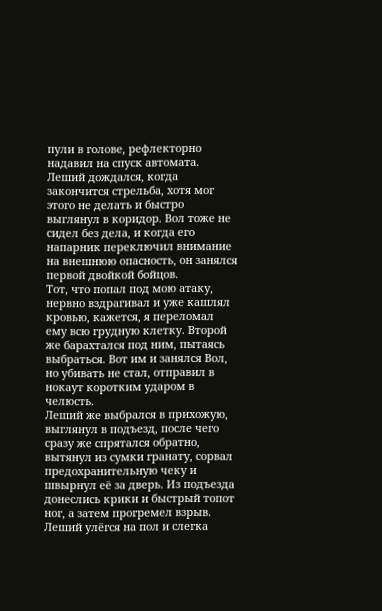пули в голове, рефлекторно надавил на спуск автомата.
Леший дождался, когда закончится стрельба, хотя мог этого не делать и быстро выглянул в коридор. Вол тоже не сидел без дела, и когда его напарник переключил внимание на внешнюю опасность, он занялся первой двойкой бойцов.
Тот, что попал под мою атаку, нервно вздрагивал и уже кашлял кровью, кажется, я переломал ему всю грудную клетку. Второй же барахтался под ним, пытаясь выбраться. Вот им и занялся Вол, но убивать не стал, отправил в нокаут коротким ударом в челюсть.
Леший же выбрался в прихожую, выглянул в подъезд, после чего сразу же спрятался обратно, вытянул из сумки гранату, сорвал предохранительную чеку и швырнул её за дверь. Из подъезда донеслись крики и быстрый топот ног, а затем прогремел взрыв.
Леший улёгся на пол и слегка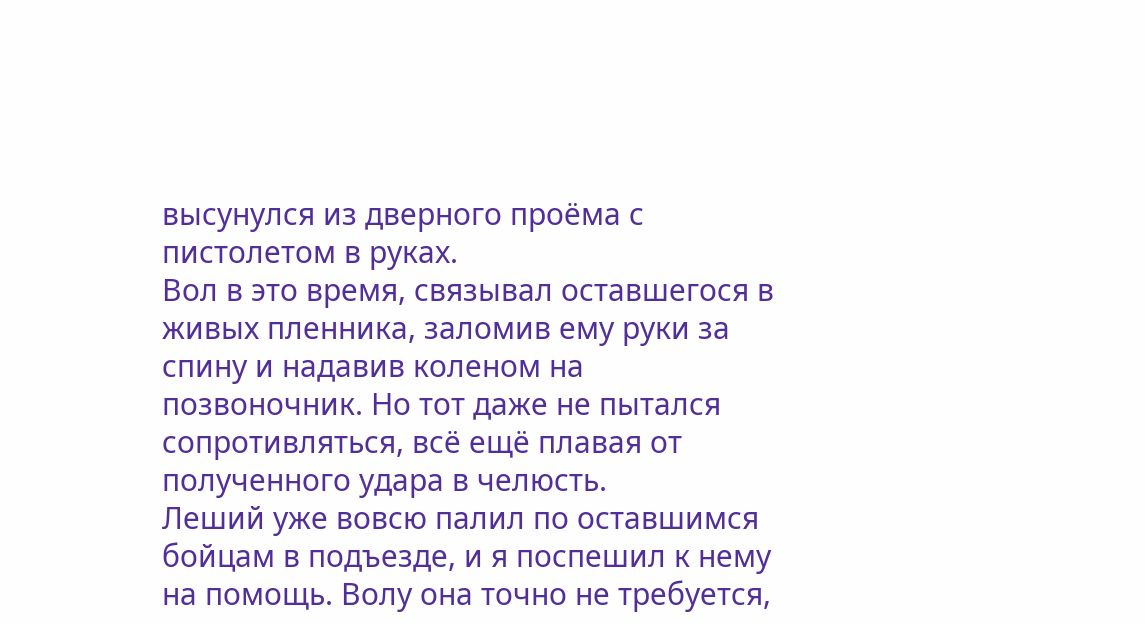высунулся из дверного проёма с пистолетом в руках.
Вол в это время, связывал оставшегося в живых пленника, заломив ему руки за спину и надавив коленом на позвоночник. Но тот даже не пытался сопротивляться, всё ещё плавая от полученного удара в челюсть.
Леший уже вовсю палил по оставшимся бойцам в подъезде, и я поспешил к нему на помощь. Волу она точно не требуется,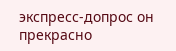экспресс-допрос он прекрасно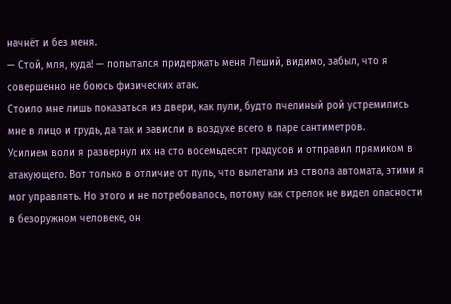начнёт и без меня.
— Стой, мля, куда! — попытался придержать меня Леший, видимо, забыл, что я совершенно не боюсь физических атак.
Стоило мне лишь показаться из двери, как пули, будто пчелиный рой устремились мне в лицо и грудь, да так и зависли в воздухе всего в паре сантиметров.
Усилием воли я развернул их на сто восемьдесят градусов и отправил прямиком в атакующего. Вот только в отличие от пуль, что вылетали из ствола автомата, этими я мог управлять. Но этого и не потребовалось, потому как стрелок не видел опасности в безоружном человеке, он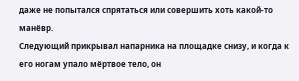даже не попытался спрятаться или совершить хоть какой-то манёвр.
Следующий прикрывал напарника на площадке снизу, и когда к его ногам упало мёртвое тело, он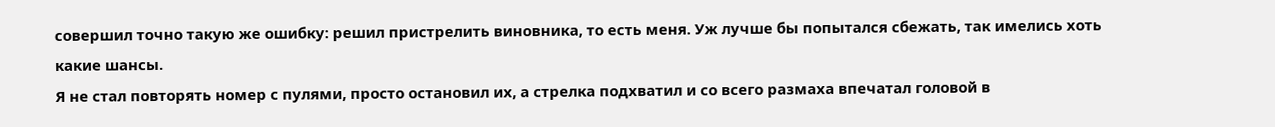совершил точно такую же ошибку: решил пристрелить виновника, то есть меня. Уж лучше бы попытался сбежать, так имелись хоть какие шансы.
Я не стал повторять номер с пулями, просто остановил их, а стрелка подхватил и со всего размаха впечатал головой в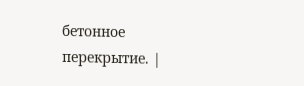бетонное перекрытие. |